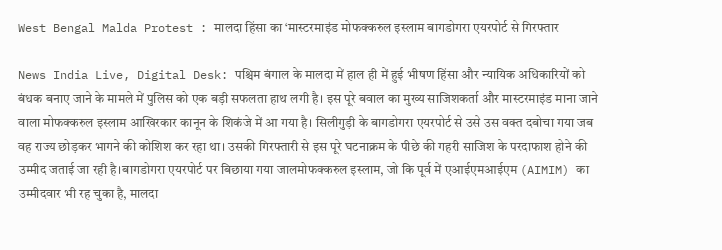West Bengal Malda Protest : मालदा हिंसा का ‘मास्टरमाइंड मोफक्करुल इस्लाम बागडोगरा एयरपोर्ट से गिरफ्तार

News India Live, Digital Desk: पश्चिम बंगाल के मालदा में हाल ही में हुई भीषण हिंसा और न्यायिक अधिकारियों को बंधक बनाए जाने के मामले में पुलिस को एक बड़ी सफलता हाथ लगी है। इस पूरे बवाल का मुख्य साजिशकर्ता और मास्टरमाइंड माना जाने वाला मोफक्करुल इस्लाम आखिरकार कानून के शिकंजे में आ गया है। सिलीगुड़ी के बागडोगरा एयरपोर्ट से उसे उस वक्त दबोचा गया जब वह राज्य छोड़कर भागने की कोशिश कर रहा था। उसकी गिरफ्तारी से इस पूरे घटनाक्रम के पीछे की गहरी साजिश के परदाफाश होने की उम्मीद जताई जा रही है।बागडोगरा एयरपोर्ट पर बिछाया गया जालमोफक्करुल इस्लाम, जो कि पूर्व में एआईएमआईएम (AIMIM) का उम्मीदवार भी रह चुका है, मालदा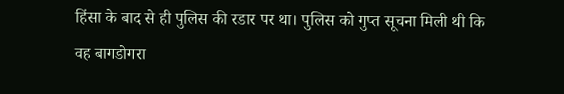हिंसा के बाद से ही पुलिस की रडार पर था। पुलिस को गुप्त सूचना मिली थी कि वह बागडोगरा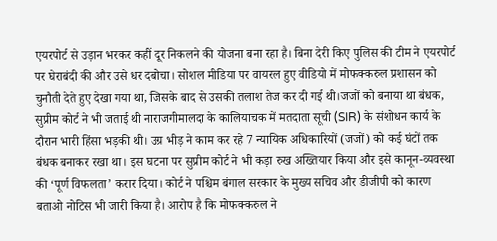एयरपोर्ट से उड़ान भरकर कहीं दूर निकलने की योजना बना रहा है। बिना देरी किए पुलिस की टीम ने एयरपोर्ट पर घेराबंदी की और उसे धर दबोचा। सोशल मीडिया पर वायरल हुए वीडियो में मोफक्करुल प्रशासन को चुनौती देते हुए देखा गया था, जिसके बाद से उसकी तलाश तेज कर दी गई थी।जजों को बनाया था बंधक, सुप्रीम कोर्ट ने भी जताई थी नाराजगीमालदा के कालियाचक में मतदाता सूची (SIR) के संशोधन कार्य के दौरान भारी हिंसा भड़की थी। उग्र भीड़ ने काम कर रहे 7 न्यायिक अधिकारियों (जजों) को कई घंटों तक बंधक बनाकर रखा था। इस घटना पर सुप्रीम कोर्ट ने भी कड़ा रुख अख्तियार किया और इसे कानून-व्यवस्था की ‘पूर्ण विफलता’ करार दिया। कोर्ट ने पश्चिम बंगाल सरकार के मुख्य सचिव और डीजीपी को कारण बताओ नोटिस भी जारी किया है। आरोप है कि मोफक्करुल ने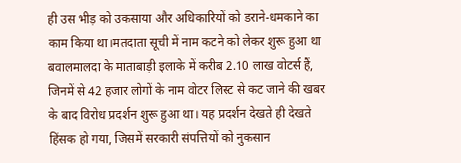ही उस भीड़ को उकसाया और अधिकारियों को डराने-धमकाने का काम किया था।मतदाता सूची में नाम कटने को लेकर शुरू हुआ था बवालमालदा के माताबाड़ी इलाके में करीब 2.10 लाख वोटर्स हैं, जिनमें से 42 हजार लोगों के नाम वोटर लिस्ट से कट जाने की खबर के बाद विरोध प्रदर्शन शुरू हुआ था। यह प्रदर्शन देखते ही देखते हिंसक हो गया, जिसमें सरकारी संपत्तियों को नुकसान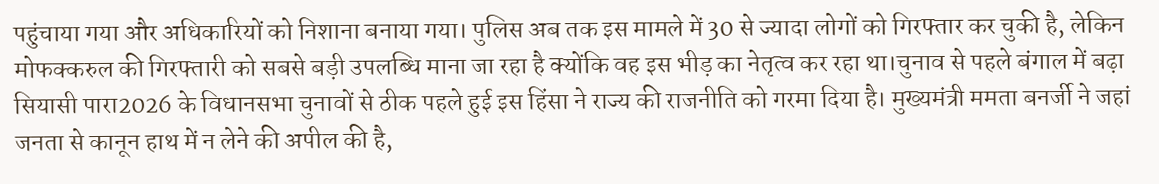पहुंचाया गया और अधिकारियों को निशाना बनाया गया। पुलिस अब तक इस मामले में 30 से ज्यादा लोगों को गिरफ्तार कर चुकी है, लेकिन मोफक्करुल की गिरफ्तारी को सबसे बड़ी उपलब्धि माना जा रहा है क्योंकि वह इस भीड़ का नेतृत्व कर रहा था।चुनाव से पहले बंगाल में बढ़ा सियासी पारा2026 के विधानसभा चुनावों से ठीक पहले हुई इस हिंसा ने राज्य की राजनीति को गरमा दिया है। मुख्यमंत्री ममता बनर्जी ने जहां जनता से कानून हाथ में न लेने की अपील की है,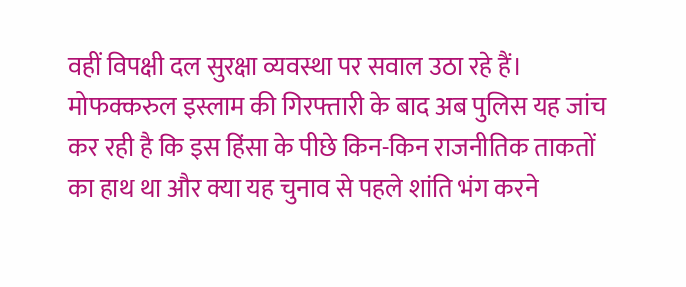वहीं विपक्षी दल सुरक्षा व्यवस्था पर सवाल उठा रहे हैं। मोफक्करुल इस्लाम की गिरफ्तारी के बाद अब पुलिस यह जांच कर रही है कि इस हिंसा के पीछे किन-किन राजनीतिक ताकतों का हाथ था और क्या यह चुनाव से पहले शांति भंग करने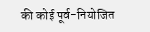की कोई पूर्व-नियोजित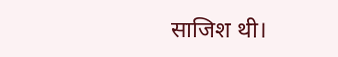साजिश थी।